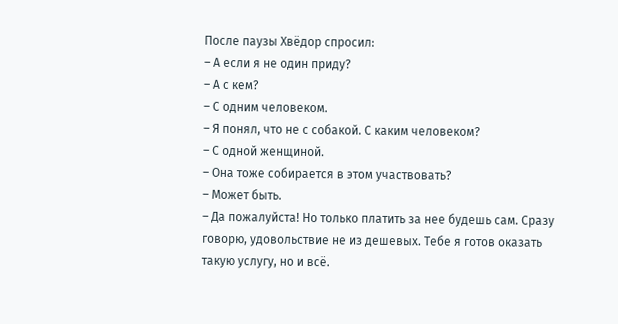После паузы Хвёдор спросил:
– А если я не один приду?
– А с кем?
– С одним человеком.
– Я понял, что не с собакой. С каким человеком?
– С одной женщиной.
– Она тоже собирается в этом участвовать?
– Может быть.
– Да пожалуйста! Но только платить за нее будешь сам. Сразу говорю, удовольствие не из дешевых. Тебе я готов оказать такую услугу, но и всё.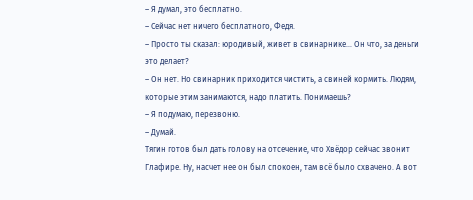– Я думал, это бесплатно.
– Сейчас нет ничего бесплатного, Федя.
– Просто ты сказал: юродивый, живет в свинарнике... Он что, за деньги это делает?
– Он нет. Но свинарник приходится чистить, а свиней кормить. Людям, которые этим занимаются, надо платить. Понимаешь?
– Я подумаю, перезвоню.
– Думай.
Тягин готов был дать голову на отсечение, что Хвёдор сейчас звонит Глафире. Ну, насчет нее он был спокоен, там всё было схвачено. А вот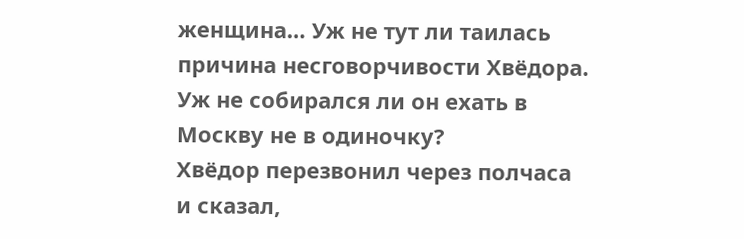женщина… Уж не тут ли таилась причина несговорчивости Хвёдора. Уж не собирался ли он ехать в Москву не в одиночку?
Хвёдор перезвонил через полчаса и сказал,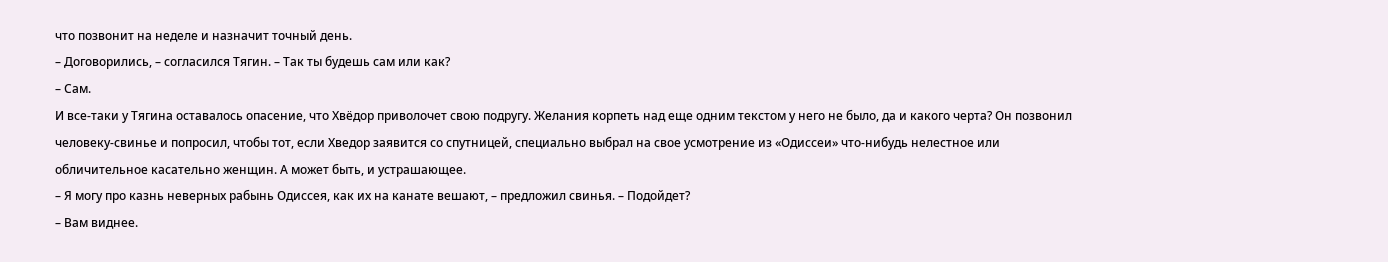что позвонит на неделе и назначит точный день.
– Договорились, – согласился Тягин. – Так ты будешь сам или как?
– Сам.
И все-таки у Тягина оставалось опасение, что Хвёдор приволочет свою подругу. Желания корпеть над еще одним текстом у него не было, да и какого черта? Он позвонил человеку-свинье и попросил, чтобы тот, если Хведор заявится со спутницей, специально выбрал на свое усмотрение из «Одиссеи» что-нибудь нелестное или обличительное касательно женщин. А может быть, и устрашающее.
– Я могу про казнь неверных рабынь Одиссея, как их на канате вешают, – предложил свинья. – Подойдет?
– Вам виднее.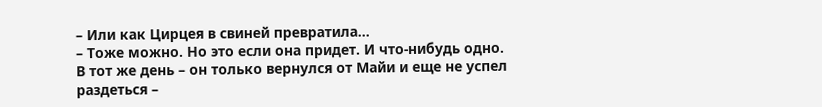– Или как Цирцея в свиней превратила…
– Тоже можно. Но это если она придет. И что-нибудь одно.
В тот же день – он только вернулся от Майи и еще не успел раздеться –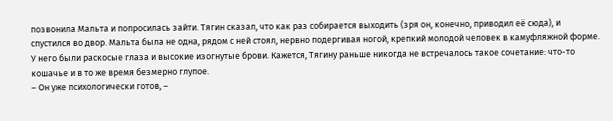позвонила Мальта и попросилась зайти. Тягин сказал, что как раз собирается выходить (зря он, конечно, приводил её сюда), и спустился во двор. Мальта была не одна, рядом с ней стоял, нервно подергивая ногой, крепкий молодой человек в камуфляжной форме. У него были раскосые глаза и высокие изогнутые брови. Кажется, Тягину раньше никогда не встречалось такое сочетание: что-то кошачье и в то же время безмерно глупое.
– Он уже психологически готов, –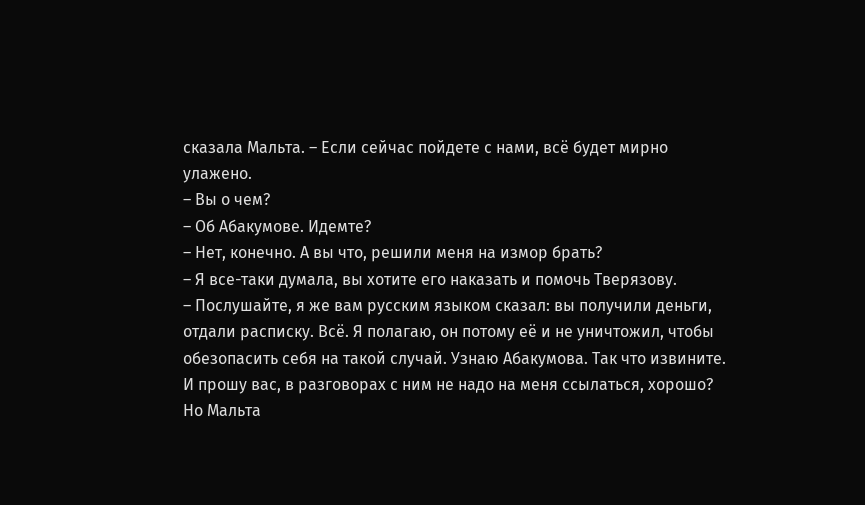сказала Мальта. – Если сейчас пойдете с нами, всё будет мирно улажено.
– Вы о чем?
– Об Абакумове. Идемте?
– Нет, конечно. А вы что, решили меня на измор брать?
– Я все-таки думала, вы хотите его наказать и помочь Тверязову.
– Послушайте, я же вам русским языком сказал: вы получили деньги, отдали расписку. Всё. Я полагаю, он потому её и не уничтожил, чтобы обезопасить себя на такой случай. Узнаю Абакумова. Так что извините. И прошу вас, в разговорах с ним не надо на меня ссылаться, хорошо?
Но Мальта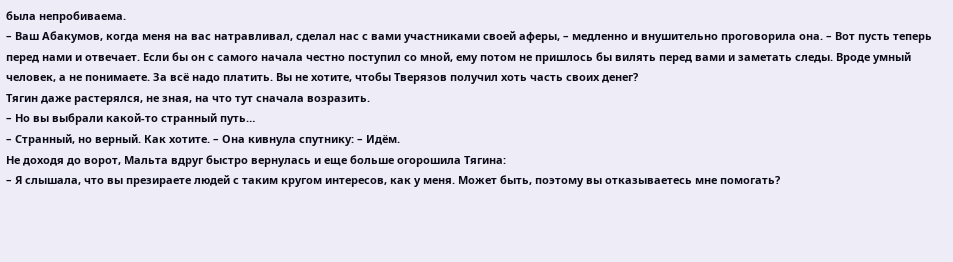была непробиваема.
– Ваш Абакумов, когда меня на вас натравливал, сделал нас с вами участниками своей аферы, – медленно и внушительно проговорила она. – Вот пусть теперь перед нами и отвечает. Если бы он с самого начала честно поступил со мной, ему потом не пришлось бы вилять перед вами и заметать следы. Вроде умный человек, а не понимаете. За всё надо платить. Вы не хотите, чтобы Тверязов получил хоть часть своих денег?
Тягин даже растерялся, не зная, на что тут сначала возразить.
– Но вы выбрали какой-то странный путь…
– Странный, но верный. Как хотите. – Она кивнула спутнику: – Идём.
Не доходя до ворот, Мальта вдруг быстро вернулась и еще больше огорошила Тягина:
– Я слышала, что вы презираете людей с таким кругом интересов, как у меня. Может быть, поэтому вы отказываетесь мне помогать?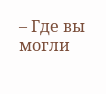– Где вы могли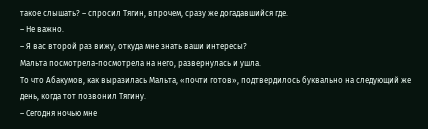такое слышать? – спросил Тягин, впрочем, сразу же догадавшийся где.
– Не важно.
– Я вас второй раз вижу, откуда мне знать ваши интересы?
Мальта посмотрела-посмотрела на него, развернулась и ушла.
То что Абакумов, как выразилась Мальта, «почти готов», подтвердилось буквально на следующий же день, когда тот позвонил Тягину.
– Сегодня ночью мне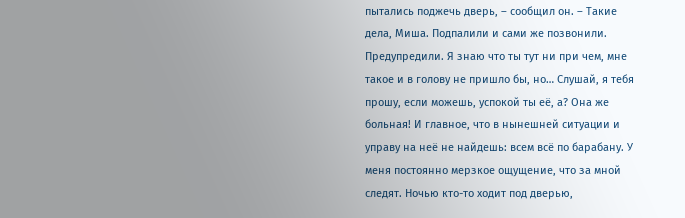пытались поджечь дверь, – сообщил он. – Такие дела, Миша. Подпалили и сами же позвонили. Предупредили. Я знаю что ты тут ни при чем, мне такое и в голову не пришло бы, но… Слушай, я тебя прошу, если можешь, успокой ты её, а? Она же больная! И главное, что в нынешней ситуации и управу на неё не найдешь: всем всё по барабану. У меня постоянно мерзкое ощущение, что за мной следят. Ночью кто-то ходит под дверью,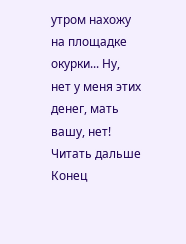утром нахожу на площадке окурки... Ну, нет у меня этих денег, мать вашу, нет!
Читать дальше
Конец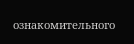ознакомительного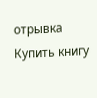отрывка
Купить книгу